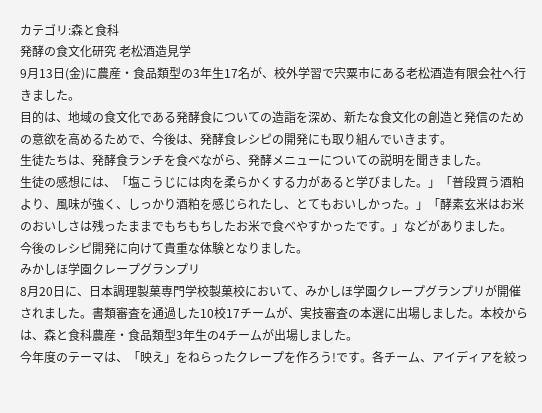カテゴリ:森と食科
発酵の食文化研究 老松酒造見学
9月13日(金)に農産・食品類型の3年生17名が、校外学習で宍粟市にある老松酒造有限会社へ行きました。
目的は、地域の食文化である発酵食についての造詣を深め、新たな食文化の創造と発信のための意欲を高めるためで、今後は、発酵食レシピの開発にも取り組んでいきます。
生徒たちは、発酵食ランチを食べながら、発酵メニューについての説明を聞きました。
生徒の感想には、「塩こうじには肉を柔らかくする力があると学びました。」「普段買う酒粕より、風味が強く、しっかり酒粕を感じられたし、とてもおいしかった。」「酵素玄米はお米のおいしさは残ったままでもちもちしたお米で食べやすかったです。」などがありました。
今後のレシピ開発に向けて貴重な体験となりました。
みかしほ学園クレープグランプリ
8月20日に、日本調理製菓専門学校製菓校において、みかしほ学園クレープグランプリが開催されました。書類審査を通過した10校17チームが、実技審査の本選に出場しました。本校からは、森と食科農産・食品類型3年生の4チームが出場しました。
今年度のテーマは、「映え」をねらったクレープを作ろう!です。各チーム、アイディアを絞っ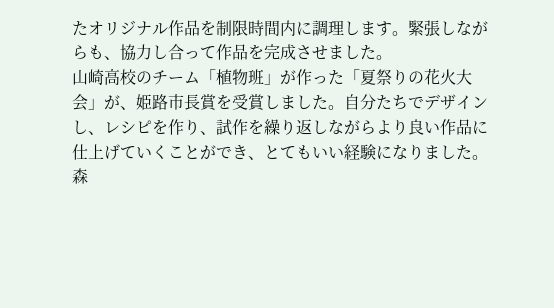たオリジナル作品を制限時間内に調理します。緊張しながらも、協力し合って作品を完成させました。
山崎高校のチーム「植物班」が作った「夏祭りの花火大会」が、姫路市長賞を受賞しました。自分たちでデザインし、レシピを作り、試作を繰り返しながらより良い作品に仕上げていくことができ、とてもいい経験になりました。
森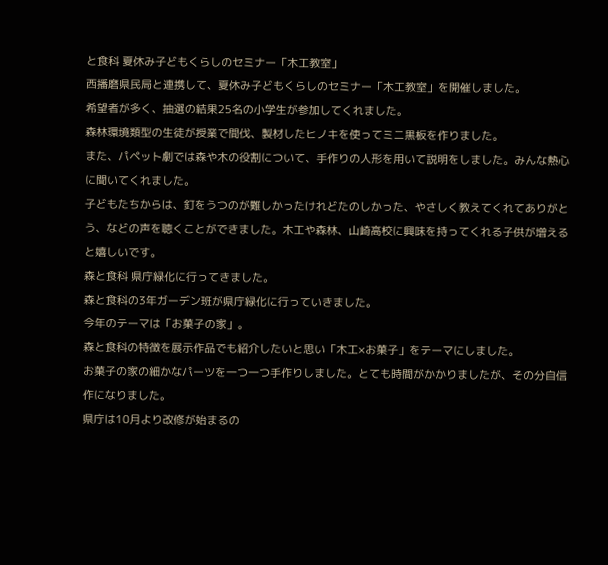と食科 夏休み子どもくらしのセミナー「木工教室」
西播磨県民局と連携して、夏休み子どもくらしのセミナー「木工教室」を開催しました。
希望者が多く、抽選の結果25名の小学生が参加してくれました。
森林環境類型の生徒が授業で間伐、製材したヒノキを使ってミニ黒板を作りました。
また、パペット劇では森や木の役割について、手作りの人形を用いて説明をしました。みんな熱心に聞いてくれました。
子どもたちからは、釘をうつのが難しかったけれどたのしかった、やさしく教えてくれてありがとう、などの声を聴くことができました。木工や森林、山崎高校に興味を持ってくれる子供が増えると嬉しいです。
森と食科 県庁緑化に行ってきました。
森と食科の3年ガーデン班が県庁緑化に行っていきました。
今年のテーマは「お菓子の家」。
森と食科の特徴を展示作品でも紹介したいと思い「木工×お菓子」をテーマにしました。
お菓子の家の細かなパーツを一つ一つ手作りしました。とても時間がかかりましたが、その分自信作になりました。
県庁は10月より改修が始まるの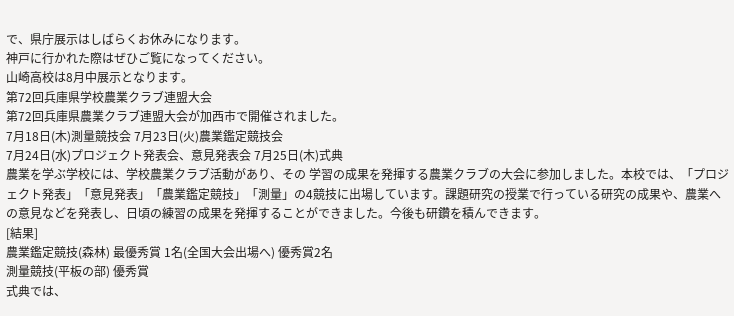で、県庁展示はしばらくお休みになります。
神戸に行かれた際はぜひご覧になってください。
山崎高校は8月中展示となります。
第72回兵庫県学校農業クラブ連盟大会
第72回兵庫県農業クラブ連盟大会が加西市で開催されました。
7月18日(木)測量競技会 7月23日(火)農業鑑定競技会
7月24日(水)プロジェクト発表会、意見発表会 7月25日(木)式典
農業を学ぶ学校には、学校農業クラブ活動があり、その 学習の成果を発揮する農業クラブの大会に参加しました。本校では、「プロジェクト発表」「意見発表」「農業鑑定競技」「測量」の4競技に出場しています。課題研究の授業で行っている研究の成果や、農業への意見などを発表し、日頃の練習の成果を発揮することができました。今後も研鑽を積んできます。
[結果]
農業鑑定競技(森林) 最優秀賞 1名(全国大会出場へ) 優秀賞2名
測量競技(平板の部) 優秀賞
式典では、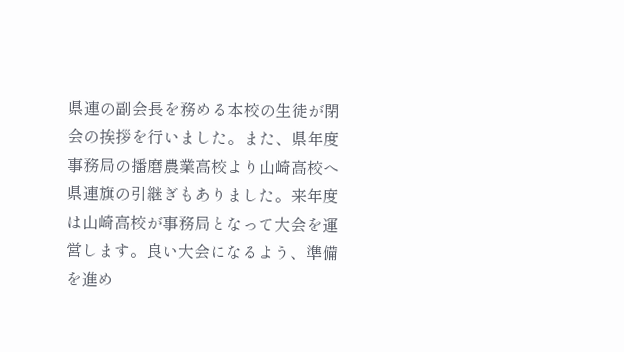県連の副会長を務める本校の生徒が閉会の挨拶を行いました。また、県年度事務局の播磨農業高校より山崎高校へ県連旗の引継ぎもありました。来年度は山崎高校が事務局となって大会を運営します。良い大会になるよう、準備を進め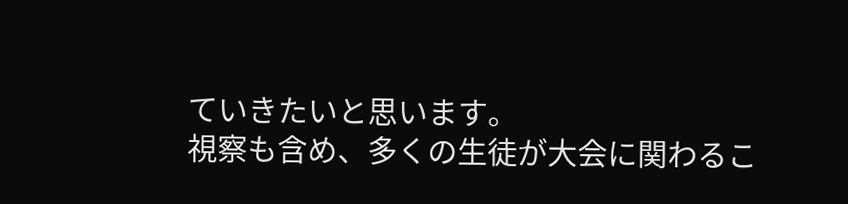ていきたいと思います。
視察も含め、多くの生徒が大会に関わるこ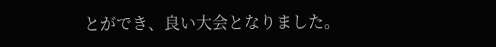とができ、良い大会となりました。